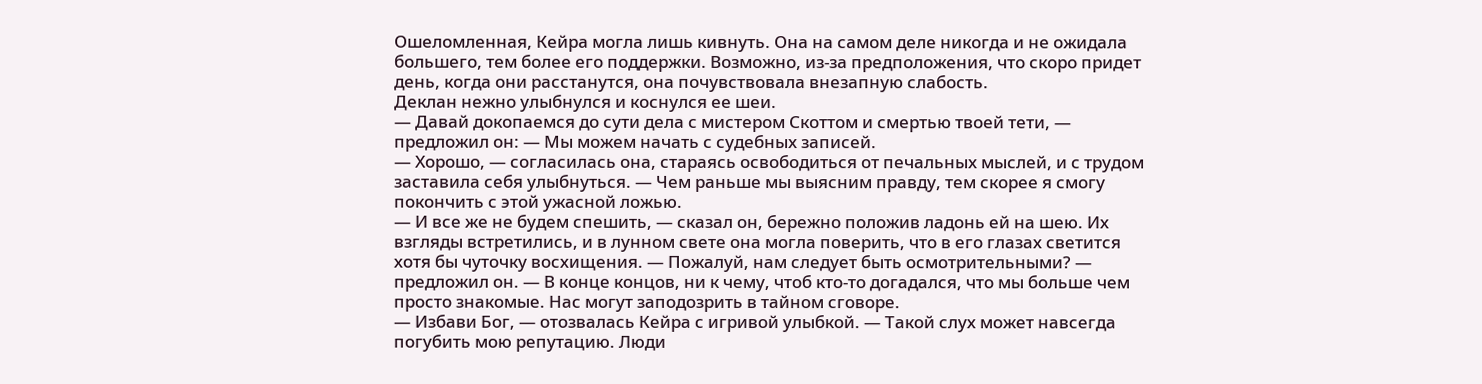Ошеломленная, Кейра могла лишь кивнуть. Она на самом деле никогда и не ожидала большего, тем более его поддержки. Возможно, из-за предположения, что скоро придет день, когда они расстанутся, она почувствовала внезапную слабость.
Деклан нежно улыбнулся и коснулся ее шеи.
— Давай докопаемся до сути дела с мистером Скоттом и смертью твоей тети, — предложил он: — Мы можем начать с судебных записей.
— Хорошо, — согласилась она, стараясь освободиться от печальных мыслей, и с трудом заставила себя улыбнуться. — Чем раньше мы выясним правду, тем скорее я смогу покончить с этой ужасной ложью.
— И все же не будем спешить, — сказал он, бережно положив ладонь ей на шею. Их взгляды встретились, и в лунном свете она могла поверить, что в его глазах светится хотя бы чуточку восхищения. — Пожалуй, нам следует быть осмотрительными? — предложил он. — В конце концов, ни к чему, чтоб кто-то догадался, что мы больше чем просто знакомые. Нас могут заподозрить в тайном сговоре.
— Избави Бог, — отозвалась Кейра с игривой улыбкой. — Такой слух может навсегда погубить мою репутацию. Люди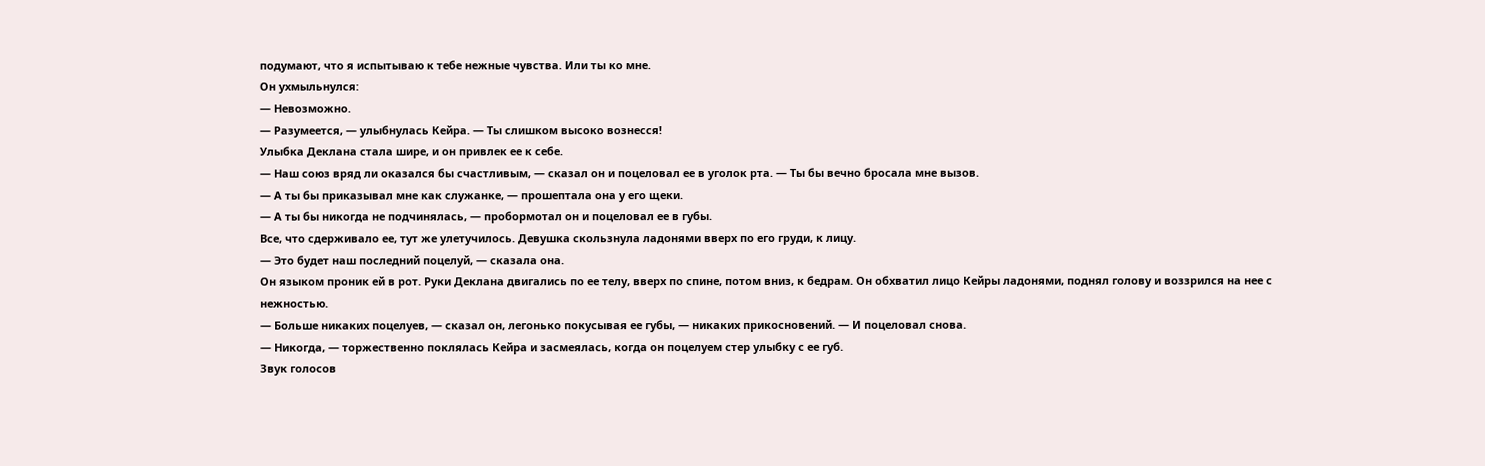подумают, что я испытываю к тебе нежные чувства. Или ты ко мне.
Он ухмыльнулся:
— Невозможно.
— Разумеется, — улыбнулась Кейра. — Ты слишком высоко вознесся!
Улыбка Деклана стала шире, и он привлек ее к себе.
— Наш союз вряд ли оказался бы счастливым, — сказал он и поцеловал ее в уголок рта. — Ты бы вечно бросала мне вызов.
— А ты бы приказывал мне как служанке, — прошептала она у его щеки.
— А ты бы никогда не подчинялась, — пробормотал он и поцеловал ее в губы.
Все, что сдерживало ее, тут же улетучилось. Девушка скользнула ладонями вверх по его груди, к лицу.
— Это будет наш последний поцелуй, — сказала она.
Он языком проник ей в рот. Руки Деклана двигались по ее телу, вверх по спине, потом вниз, к бедрам. Он обхватил лицо Кейры ладонями, поднял голову и воззрился на нее с нежностью.
— Больше никаких поцелуев, — сказал он, легонько покусывая ее губы, — никаких прикосновений. — И поцеловал снова.
— Никогда, — торжественно поклялась Кейра и засмеялась, когда он поцелуем стер улыбку с ее губ.
Звук голосов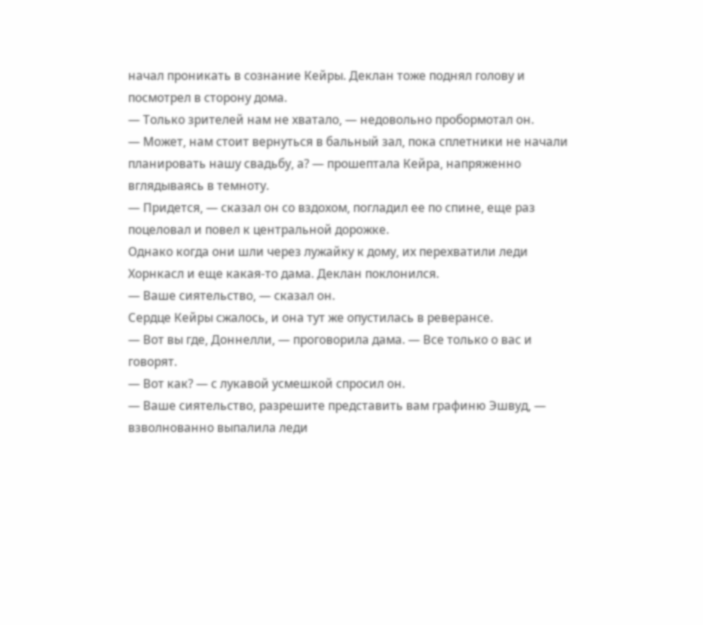начал проникать в сознание Кейры. Деклан тоже поднял голову и посмотрел в сторону дома.
— Только зрителей нам не хватало, — недовольно пробормотал он.
— Может, нам стоит вернуться в бальный зал, пока сплетники не начали планировать нашу свадьбу, а? — прошептала Кейра, напряженно вглядываясь в темноту.
— Придется, — сказал он со вздохом, погладил ее по спине, еще раз поцеловал и повел к центральной дорожке.
Однако когда они шли через лужайку к дому, их перехватили леди Хорнкасл и еще какая-то дама. Деклан поклонился.
— Ваше сиятельство, — сказал он.
Сердце Кейры сжалось, и она тут же опустилась в реверансе.
— Вот вы где, Доннелли, — проговорила дама. — Все только о вас и говорят.
— Вот как? — с лукавой усмешкой спросил он.
— Ваше сиятельство, разрешите представить вам графиню Эшвуд, — взволнованно выпалила леди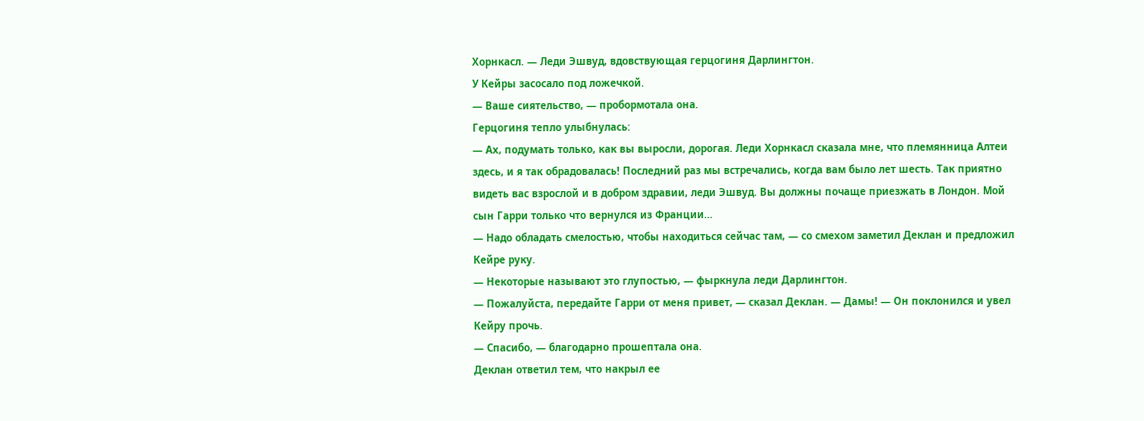Хорнкасл. — Леди Эшвуд, вдовствующая герцогиня Дарлингтон.
У Кейры засосало под ложечкой.
— Ваше сиятельство, — пробормотала она.
Герцогиня тепло улыбнулась:
— Ах, подумать только, как вы выросли, дорогая. Леди Хорнкасл сказала мне, что племянница Алтеи здесь, и я так обрадовалась! Последний раз мы встречались, когда вам было лет шесть. Так приятно видеть вас взрослой и в добром здравии, леди Эшвуд. Вы должны почаще приезжать в Лондон. Мой сын Гарри только что вернулся из Франции…
— Надо обладать смелостью, чтобы находиться сейчас там, — со смехом заметил Деклан и предложил Кейре руку.
— Некоторые называют это глупостью, — фыркнула леди Дарлингтон.
— Пожалуйста, передайте Гарри от меня привет, — сказал Деклан. — Дамы! — Он поклонился и увел Кейру прочь.
— Спасибо, — благодарно прошептала она.
Деклан ответил тем, что накрыл ее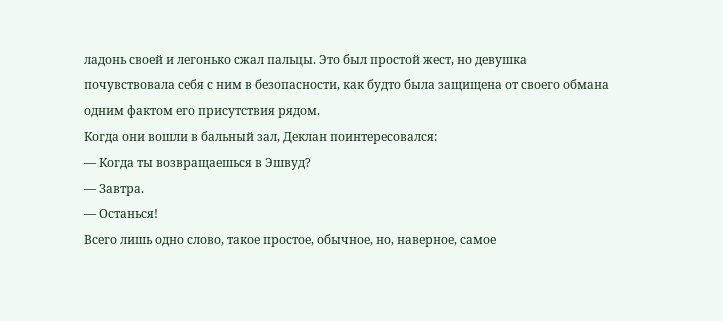ладонь своей и легонько сжал пальцы. Это был простой жест, но девушка почувствовала себя с ним в безопасности, как будто была защищена от своего обмана одним фактом его присутствия рядом.
Когда они вошли в бальный зал, Деклан поинтересовался:
— Когда ты возвращаешься в Эшвуд?
— Завтра.
— Останься!
Всего лишь одно слово, такое простое, обычное, но, наверное, самое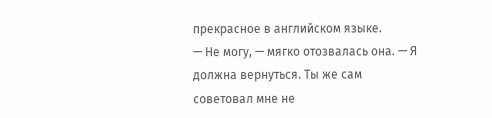прекрасное в английском языке.
— Не могу, — мягко отозвалась она. — Я должна вернуться. Ты же сам советовал мне не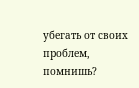убегать от своих проблем, помнишь?